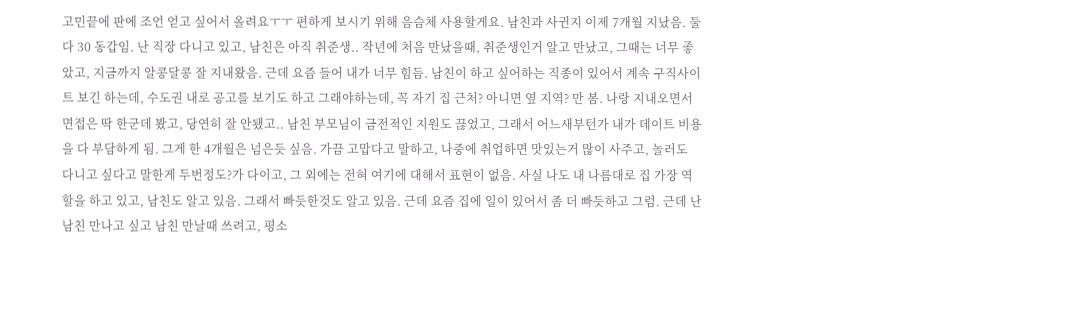고민끝에 판에 조언 얻고 싶어서 올려요ㅜㅜ 편하게 보시기 위해 음슴체 사용할게요. 남친과 사귄지 이제 7개월 지났음. 둘다 30 동갑임. 난 직장 다니고 있고, 남친은 아직 취준생.. 작년에 처음 만났을때, 취준생인거 알고 만났고, 그때는 너무 좋았고, 지금까지 알콩달콩 잘 지내왔음. 근데 요즘 들어 내가 너무 힘듬. 남친이 하고 싶어하는 직종이 있어서 계속 구직사이트 보긴 하는데, 수도권 내로 공고를 보기도 하고 그래야하는데, 꼭 자기 집 근처? 아니면 옆 지역? 만 봄. 나랑 지내오면서 면접은 딱 한군데 봤고, 당연히 잘 안됐고.. 남친 부모님이 금전적인 지원도 끊었고, 그래서 어느새부턴가 내가 데이트 비용을 다 부담하게 됨. 그게 한 4개월은 넘은듯 싶음. 가끔 고맙다고 말하고, 나중에 취업하면 맛있는거 많이 사주고, 놀러도 다니고 싶다고 말한게 두번정도?가 다이고, 그 외에는 전혀 여기에 대해서 표현이 없음. 사실 나도 내 나름대로 집 가장 역할을 하고 있고, 남친도 알고 있음. 그래서 빠듯한것도 알고 있음. 근데 요즘 집에 일이 있어서 좀 더 빠듯하고 그럼. 근데 난 남친 만나고 싶고 남친 만날때 쓰려고, 평소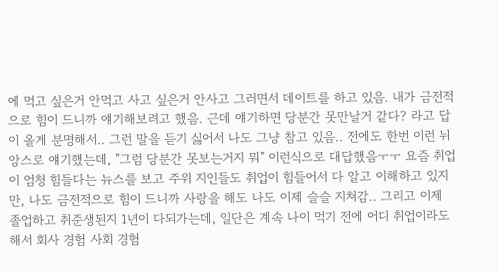에 먹고 싶은거 안먹고 사고 싶은거 안사고 그러면서 데이트를 하고 있음. 내가 금전적으로 힘이 드니까 얘기해보려고 했음. 근데 얘기하면 당분간 못만날거 같다? 라고 답이 올게 분명해서.. 그런 말을 듣기 싫어서 나도 그냥 참고 있음.. 전에도 한번 이런 뉘앙스로 얘기했는데, "그럼 당분간 못보는거지 뭐" 이런식으로 대답했음ㅜㅜ 요즘 취업이 엄청 힘들다는 뉴스를 보고 주위 지인들도 취업이 힘들어서 다 알고 이해하고 있지만, 나도 금전적으로 힘이 드니까 사랑을 해도 나도 이제 슬슬 지쳐감.. 그리고 이제 졸업하고 취준생된지 1년이 다되가는데, 일단은 계속 나이 먹기 전에 어디 취업이라도 해서 회사 경험 사회 경험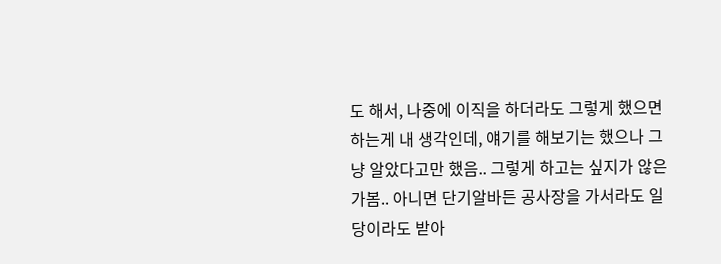도 해서, 나중에 이직을 하더라도 그렇게 했으면 하는게 내 생각인데, 얘기를 해보기는 했으나 그냥 알았다고만 했음.. 그렇게 하고는 싶지가 않은가봄.. 아니면 단기알바든 공사장을 가서라도 일당이라도 받아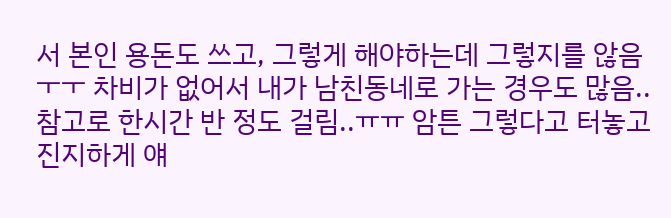서 본인 용돈도 쓰고, 그렇게 해야하는데 그렇지를 않음ㅜㅜ 차비가 없어서 내가 남친동네로 가는 경우도 많음.. 참고로 한시간 반 정도 걸림..ㅠㅠ 암튼 그렇다고 터놓고 진지하게 얘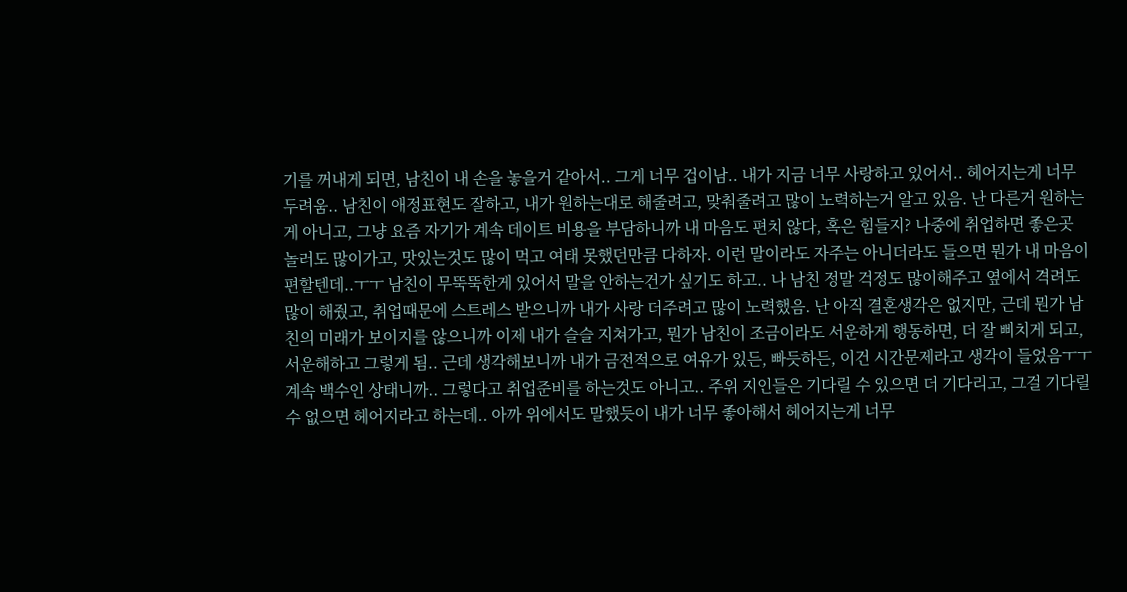기를 꺼내게 되면, 남친이 내 손을 놓을거 같아서.. 그게 너무 겁이남.. 내가 지금 너무 사랑하고 있어서.. 헤어지는게 너무 두려움.. 남친이 애정표현도 잘하고, 내가 원하는대로 해줄려고, 맞춰줄려고 많이 노력하는거 알고 있음. 난 다른거 원하는게 아니고, 그냥 요즘 자기가 계속 데이트 비용을 부담하니까 내 마음도 편치 않다, 혹은 힘들지? 나중에 취업하면 좋은곳 놀러도 많이가고, 맛있는것도 많이 먹고 여태 못했던만큼 다하자. 이런 말이라도 자주는 아니더라도 들으면 뭔가 내 마음이 편할텐데..ㅜㅜ 남친이 무뚝뚝한게 있어서 말을 안하는건가 싶기도 하고.. 나 남친 정말 걱정도 많이해주고 옆에서 격려도 많이 해줬고, 취업때문에 스트레스 받으니까 내가 사랑 더주려고 많이 노력했음. 난 아직 결혼생각은 없지만, 근데 뭔가 남친의 미래가 보이지를 않으니까 이제 내가 슬슬 지쳐가고, 뭔가 남친이 조금이라도 서운하게 행동하면, 더 잘 삐치게 되고, 서운해하고 그렇게 됨.. 근데 생각해보니까 내가 금전적으로 여유가 있든, 빠듯하든, 이건 시간문제라고 생각이 들었음ㅜㅜ 계속 백수인 상태니까.. 그렇다고 취업준비를 하는것도 아니고.. 주위 지인들은 기다릴 수 있으면 더 기다리고, 그걸 기다릴 수 없으면 헤어지라고 하는데.. 아까 위에서도 말했듯이 내가 너무 좋아해서 헤어지는게 너무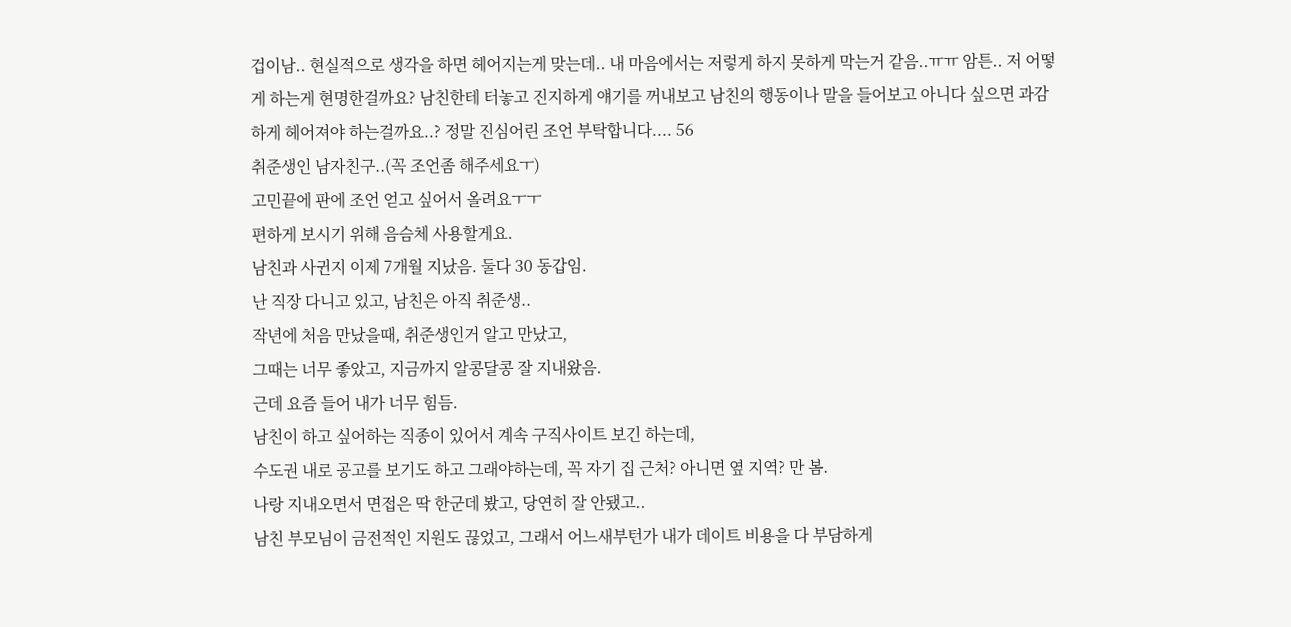겁이남.. 현실적으로 생각을 하면 헤어지는게 맞는데.. 내 마음에서는 저렇게 하지 못하게 막는거 같음..ㅠㅠ 암튼.. 저 어떻게 하는게 현명한걸까요? 남친한테 터놓고 진지하게 얘기를 꺼내보고 남친의 행동이나 말을 들어보고 아니다 싶으면 과감하게 헤어져야 하는걸까요..? 정말 진심어린 조언 부탁합니다.... 56
취준생인 남자친구..(꼭 조언좀 해주세요ㅜ)
고민끝에 판에 조언 얻고 싶어서 올려요ㅜㅜ
편하게 보시기 위해 음슴체 사용할게요.
남친과 사귄지 이제 7개월 지났음. 둘다 30 동갑임.
난 직장 다니고 있고, 남친은 아직 취준생..
작년에 처음 만났을때, 취준생인거 알고 만났고,
그때는 너무 좋았고, 지금까지 알콩달콩 잘 지내왔음.
근데 요즘 들어 내가 너무 힘듬.
남친이 하고 싶어하는 직종이 있어서 계속 구직사이트 보긴 하는데,
수도권 내로 공고를 보기도 하고 그래야하는데, 꼭 자기 집 근처? 아니면 옆 지역? 만 봄.
나랑 지내오면서 면접은 딱 한군데 봤고, 당연히 잘 안됐고..
남친 부모님이 금전적인 지원도 끊었고, 그래서 어느새부턴가 내가 데이트 비용을 다 부담하게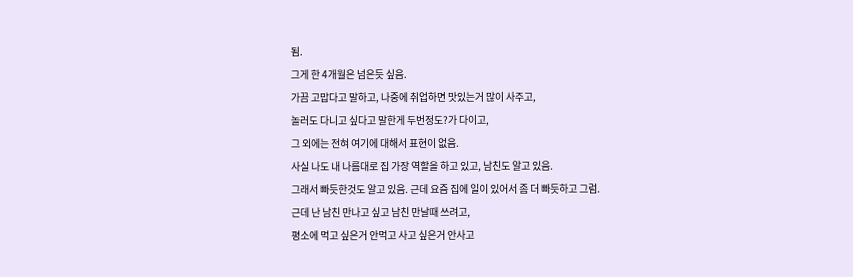됨.
그게 한 4개월은 넘은듯 싶음.
가끔 고맙다고 말하고, 나중에 취업하면 맛있는거 많이 사주고,
놀러도 다니고 싶다고 말한게 두번정도?가 다이고,
그 외에는 전혀 여기에 대해서 표현이 없음.
사실 나도 내 나름대로 집 가장 역할을 하고 있고, 남친도 알고 있음.
그래서 빠듯한것도 알고 있음. 근데 요즘 집에 일이 있어서 좀 더 빠듯하고 그럼.
근데 난 남친 만나고 싶고 남친 만날때 쓰려고,
평소에 먹고 싶은거 안먹고 사고 싶은거 안사고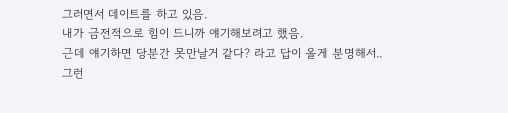그러면서 데이트를 하고 있음.
내가 금전적으로 힘이 드니까 얘기해보려고 했음.
근데 얘기하면 당분간 못만날거 같다? 라고 답이 올게 분명해서..
그런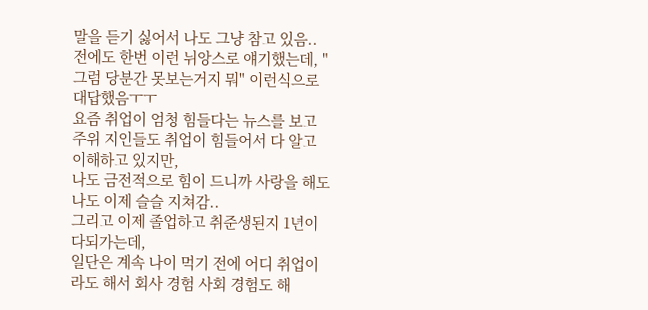말을 듣기 싫어서 나도 그냥 참고 있음..
전에도 한번 이런 뉘앙스로 얘기했는데, "그럼 당분간 못보는거지 뭐" 이런식으로 대답했음ㅜㅜ
요즘 취업이 엄청 힘들다는 뉴스를 보고 주위 지인들도 취업이 힘들어서 다 알고 이해하고 있지만,
나도 금전적으로 힘이 드니까 사랑을 해도 나도 이제 슬슬 지쳐감..
그리고 이제 졸업하고 취준생된지 1년이 다되가는데,
일단은 계속 나이 먹기 전에 어디 취업이라도 해서 회사 경험 사회 경험도 해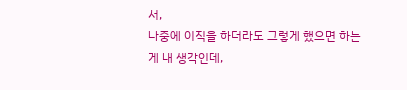서,
나중에 이직을 하더라도 그렇게 했으면 하는게 내 생각인데,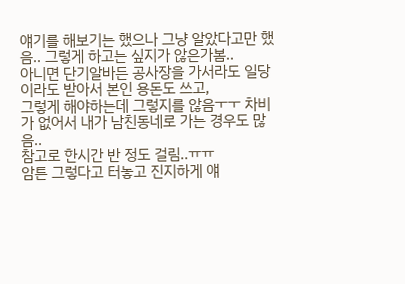얘기를 해보기는 했으나 그냥 알았다고만 했음.. 그렇게 하고는 싶지가 않은가봄..
아니면 단기알바든 공사장을 가서라도 일당이라도 받아서 본인 용돈도 쓰고,
그렇게 해야하는데 그렇지를 않음ㅜㅜ 차비가 없어서 내가 남친동네로 가는 경우도 많음..
참고로 한시간 반 정도 걸림..ㅠㅠ
암튼 그렇다고 터놓고 진지하게 얘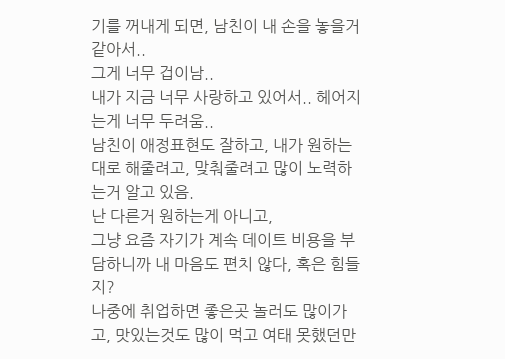기를 꺼내게 되면, 남친이 내 손을 놓을거 같아서..
그게 너무 겁이남..
내가 지금 너무 사랑하고 있어서.. 헤어지는게 너무 두려움..
남친이 애정표현도 잘하고, 내가 원하는대로 해줄려고, 맞춰줄려고 많이 노력하는거 알고 있음.
난 다른거 원하는게 아니고,
그냥 요즘 자기가 계속 데이트 비용을 부담하니까 내 마음도 편치 않다, 혹은 힘들지?
나중에 취업하면 좋은곳 놀러도 많이가고, 맛있는것도 많이 먹고 여태 못했던만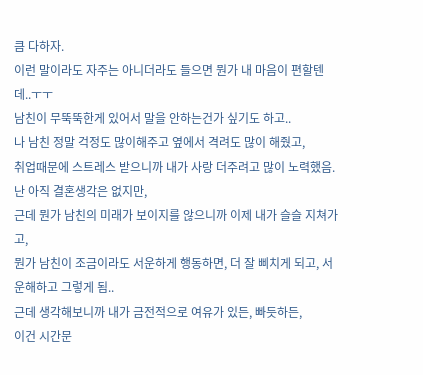큼 다하자.
이런 말이라도 자주는 아니더라도 들으면 뭔가 내 마음이 편할텐데..ㅜㅜ
남친이 무뚝뚝한게 있어서 말을 안하는건가 싶기도 하고..
나 남친 정말 걱정도 많이해주고 옆에서 격려도 많이 해줬고,
취업때문에 스트레스 받으니까 내가 사랑 더주려고 많이 노력했음.
난 아직 결혼생각은 없지만,
근데 뭔가 남친의 미래가 보이지를 않으니까 이제 내가 슬슬 지쳐가고,
뭔가 남친이 조금이라도 서운하게 행동하면, 더 잘 삐치게 되고, 서운해하고 그렇게 됨..
근데 생각해보니까 내가 금전적으로 여유가 있든, 빠듯하든,
이건 시간문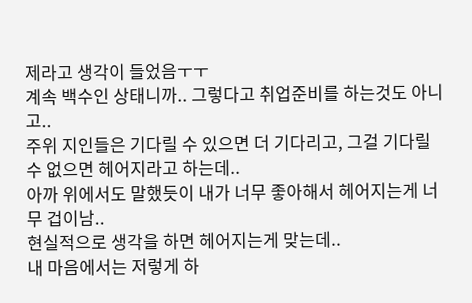제라고 생각이 들었음ㅜㅜ
계속 백수인 상태니까.. 그렇다고 취업준비를 하는것도 아니고..
주위 지인들은 기다릴 수 있으면 더 기다리고, 그걸 기다릴 수 없으면 헤어지라고 하는데..
아까 위에서도 말했듯이 내가 너무 좋아해서 헤어지는게 너무 겁이남..
현실적으로 생각을 하면 헤어지는게 맞는데..
내 마음에서는 저렇게 하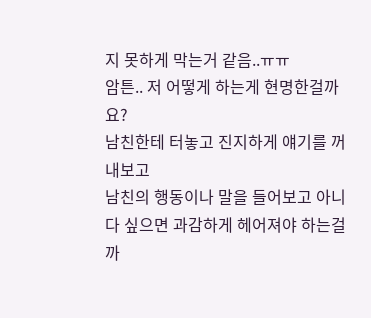지 못하게 막는거 같음..ㅠㅠ
암튼.. 저 어떻게 하는게 현명한걸까요?
남친한테 터놓고 진지하게 얘기를 꺼내보고
남친의 행동이나 말을 들어보고 아니다 싶으면 과감하게 헤어져야 하는걸까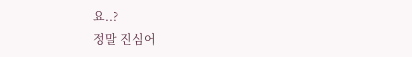요..?
정말 진심어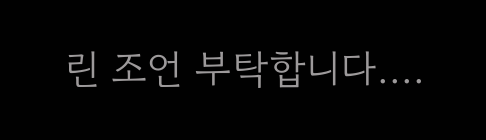린 조언 부탁합니다....